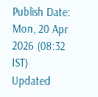Publish Date: Mon, 20 Apr 2026 (08:32 IST)
Updated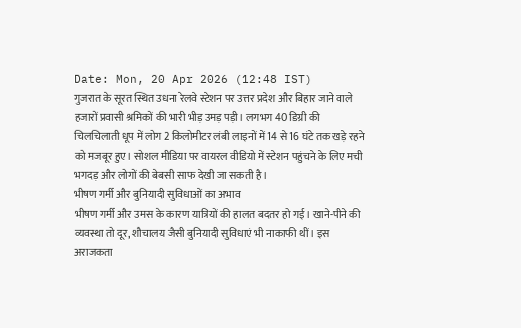Date: Mon, 20 Apr 2026 (12:48 IST)
गुजरात के सूरत स्थित उधना रेलवे स्टेशन पर उत्तर प्रदेश और बिहार जाने वाले हजारों प्रवासी श्रमिकों की भारी भीड़ उमड़ पड़ी। लगभग 40 डिग्री की चिलचिलाती धूप में लोग 2 किलोमीटर लंबी लाइनों में 14 से 16 घंटे तक खड़े रहने को मजबूर हुए। सोशल मीडिया पर वायरल वीडियो में स्टेशन पहुंचने के लिए मची भगदड़ और लोगों की बेबसी साफ देखी जा सकती है।
भीषण गर्मी और बुनियादी सुविधाओं का अभाव
भीषण गर्मी और उमस के कारण यात्रियों की हालत बदतर हो गई। खाने-पीने की व्यवस्था तो दूर, शौचालय जैसी बुनियादी सुविधाएं भी नाकाफी थीं। इस अराजकता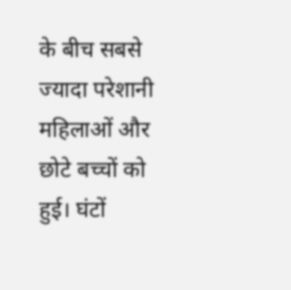के बीच सबसे ज्यादा परेशानी महिलाओं और छोटे बच्चों को हुई। घंटों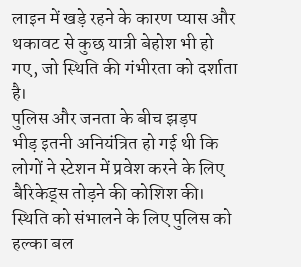लाइन में खड़े रहने के कारण प्यास और थकावट से कुछ यात्री बेहोश भी हो गए, जो स्थिति की गंभीरता को दर्शाता है।
पुलिस और जनता के बीच झड़प
भीड़ इतनी अनियंत्रित हो गई थी कि लोगों ने स्टेशन में प्रवेश करने के लिए बैरिकेड्स तोड़ने की कोशिश की। स्थिति को संभालने के लिए पुलिस को हल्का बल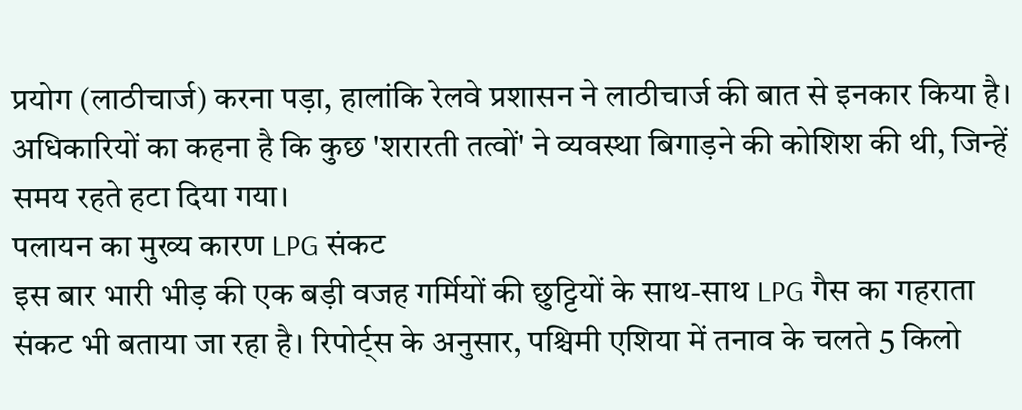प्रयोग (लाठीचार्ज) करना पड़ा, हालांकि रेलवे प्रशासन ने लाठीचार्ज की बात से इनकार किया है। अधिकारियों का कहना है कि कुछ 'शरारती तत्वों' ने व्यवस्था बिगाड़ने की कोशिश की थी, जिन्हें समय रहते हटा दिया गया।
पलायन का मुख्य कारण LPG संकट
इस बार भारी भीड़ की एक बड़ी वजह गर्मियों की छुट्टियों के साथ-साथ LPG गैस का गहराता संकट भी बताया जा रहा है। रिपोर्ट्स के अनुसार, पश्चिमी एशिया में तनाव के चलते 5 किलो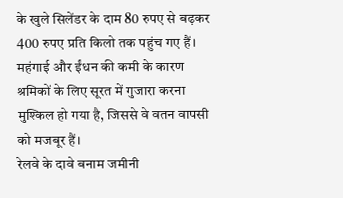के खुले सिलेंडर के दाम 80 रुपए से बढ़कर 400 रुपए प्रति किलो तक पहुंच गए हैं। महंगाई और ईंधन की कमी के कारण श्रमिकों के लिए सूरत में गुजारा करना मुश्किल हो गया है, जिससे वे वतन वापसी को मजबूर हैं।
रेलवे के दावे बनाम जमीनी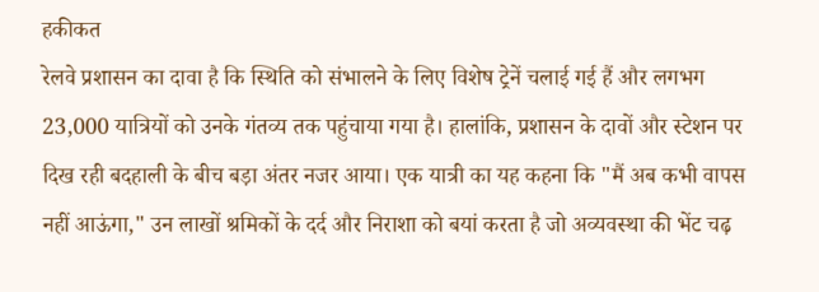हकीकत
रेलवे प्रशासन का दावा है कि स्थिति को संभालने के लिए विशेष ट्रेनें चलाई गई हैं और लगभग 23,000 यात्रियों को उनके गंतव्य तक पहुंचाया गया है। हालांकि, प्रशासन के दावों और स्टेशन पर दिख रही बदहाली के बीच बड़ा अंतर नजर आया। एक यात्री का यह कहना कि "मैं अब कभी वापस नहीं आऊंगा," उन लाखों श्रमिकों के दर्द और निराशा को बयां करता है जो अव्यवस्था की भेंट चढ़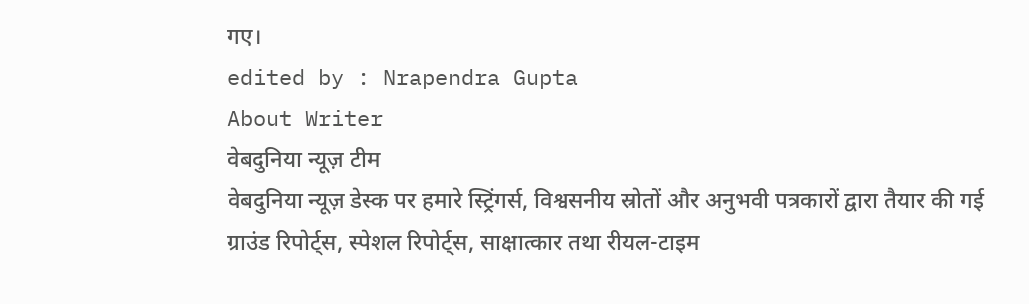गए।
edited by : Nrapendra Gupta
About Writer
वेबदुनिया न्यूज़ टीम
वेबदुनिया न्यूज़ डेस्क पर हमारे स्ट्रिंगर्स, विश्वसनीय स्रोतों और अनुभवी पत्रकारों द्वारा तैयार की गई ग्राउंड रिपोर्ट्स, स्पेशल रिपोर्ट्स, साक्षात्कार तथा रीयल-टाइम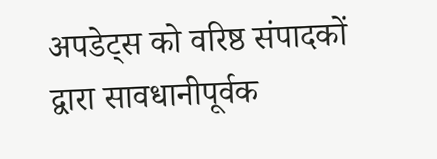अपडेट्स को वरिष्ठ संपादकों द्वारा सावधानीपूर्वक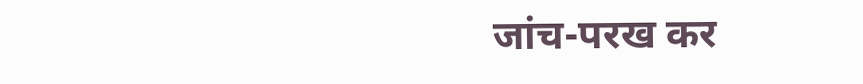जांच-परख कर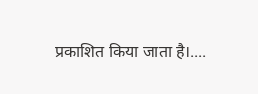प्रकाशित किया जाता है।....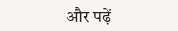और पढ़ें